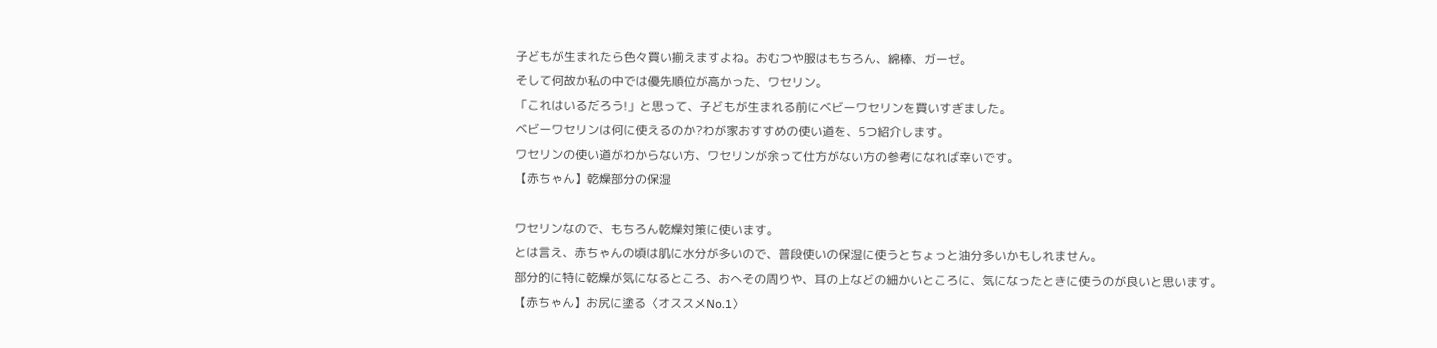子どもが生まれたら色々買い揃えますよね。おむつや服はもちろん、綿棒、ガーゼ。
そして何故か私の中では優先順位が高かった、ワセリン。
「これはいるだろう!」と思って、子どもが生まれる前にベビーワセリンを買いすぎました。
ベビーワセリンは何に使えるのか?わが家おすすめの使い道を、5つ紹介します。
ワセリンの使い道がわからない方、ワセリンが余って仕方がない方の参考になれば幸いです。
【赤ちゃん】乾燥部分の保湿

ワセリンなので、もちろん乾燥対策に使います。
とは言え、赤ちゃんの頃は肌に水分が多いので、普段使いの保湿に使うとちょっと油分多いかもしれません。
部分的に特に乾燥が気になるところ、おへその周りや、耳の上などの細かいところに、気になったときに使うのが良いと思います。
【赤ちゃん】お尻に塗る〈オススメNo.1〉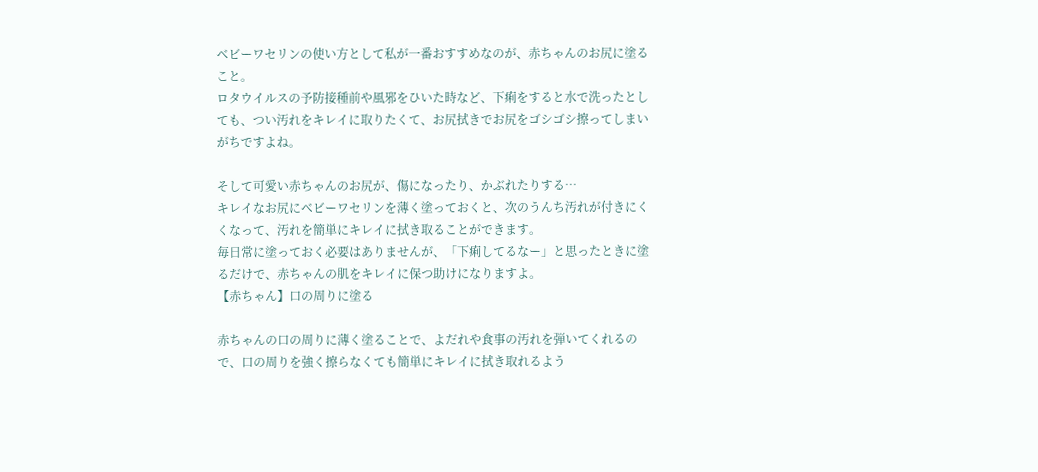ベビーワセリンの使い方として私が一番おすすめなのが、赤ちゃんのお尻に塗ること。
ロタウイルスの予防接種前や風邪をひいた時など、下痢をすると水で洗ったとしても、つい汚れをキレイに取りたくて、お尻拭きでお尻をゴシゴシ擦ってしまいがちですよね。

そして可愛い赤ちゃんのお尻が、傷になったり、かぶれたりする…
キレイなお尻にベビーワセリンを薄く塗っておくと、次のうんち汚れが付きにくくなって、汚れを簡単にキレイに拭き取ることができます。
毎日常に塗っておく必要はありませんが、「下痢してるなー」と思ったときに塗るだけで、赤ちゃんの肌をキレイに保つ助けになりますよ。
【赤ちゃん】口の周りに塗る

赤ちゃんの口の周りに薄く塗ることで、よだれや食事の汚れを弾いてくれるので、口の周りを強く擦らなくても簡単にキレイに拭き取れるよう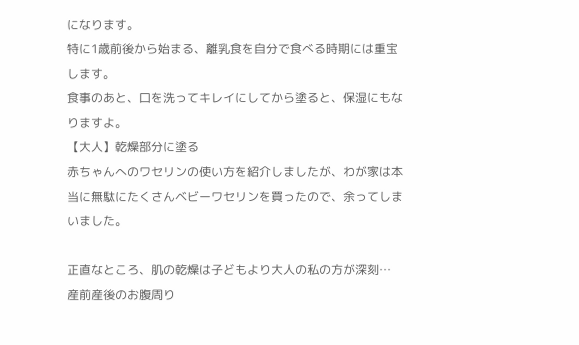になります。
特に1歳前後から始まる、離乳食を自分で食べる時期には重宝します。
食事のあと、口を洗ってキレイにしてから塗ると、保湿にもなりますよ。
【大人】乾燥部分に塗る
赤ちゃんへのワセリンの使い方を紹介しましたが、わが家は本当に無駄にたくさんベビーワセリンを買ったので、余ってしまいました。

正直なところ、肌の乾燥は子どもより大人の私の方が深刻…
産前産後のお腹周り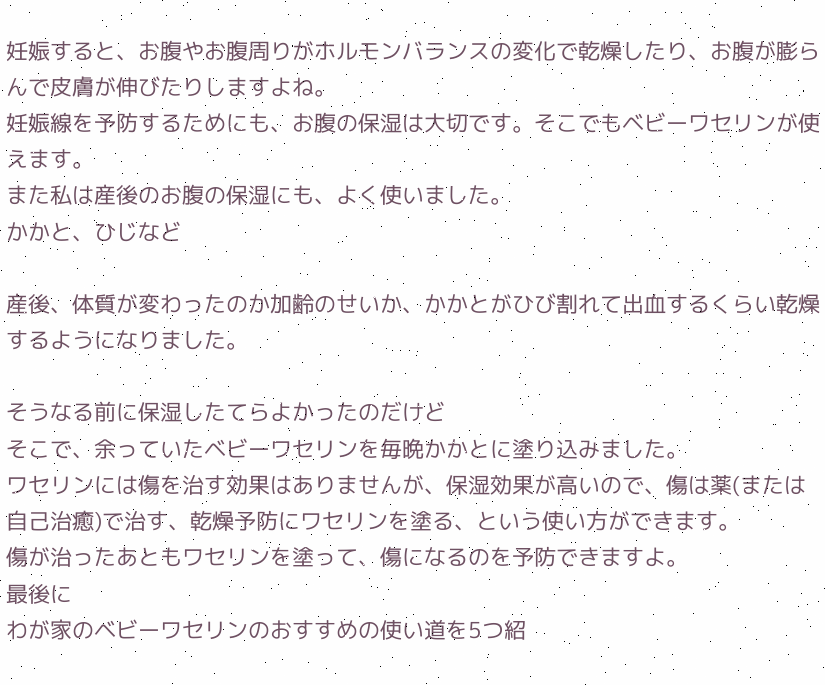妊娠すると、お腹やお腹周りがホルモンバランスの変化で乾燥したり、お腹が膨らんで皮膚が伸びたりしますよね。
妊娠線を予防するためにも、お腹の保湿は大切です。そこでもベビーワセリンが使えます。
また私は産後のお腹の保湿にも、よく使いました。
かかと、ひじなど

産後、体質が変わったのか加齢のせいか、かかとがひび割れて出血するくらい乾燥するようになりました。

そうなる前に保湿したてらよかったのだけど
そこで、余っていたベビーワセリンを毎晩かかとに塗り込みました。
ワセリンには傷を治す効果はありませんが、保湿効果が高いので、傷は薬(または自己治癒)で治す、乾燥予防にワセリンを塗る、という使い方ができます。
傷が治ったあともワセリンを塗って、傷になるのを予防できますよ。
最後に
わが家のベビーワセリンのおすすめの使い道を5つ紹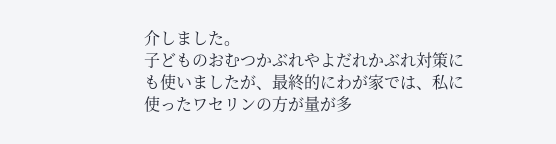介しました。
子どものおむつかぶれやよだれかぶれ対策にも使いましたが、最終的にわが家では、私に使ったワセリンの方が量が多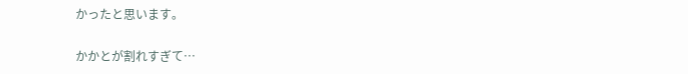かったと思います。

かかとが割れすぎて…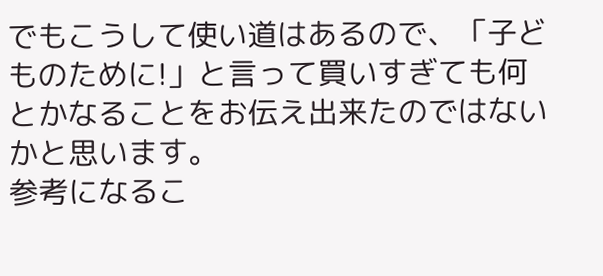でもこうして使い道はあるので、「子どものために!」と言って買いすぎても何とかなることをお伝え出来たのではないかと思います。
参考になるこ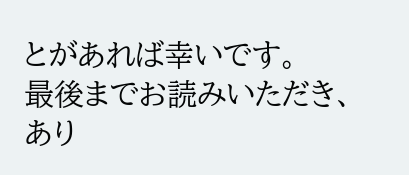とがあれば幸いです。
最後までお読みいただき、あり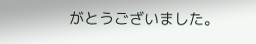がとうございました。